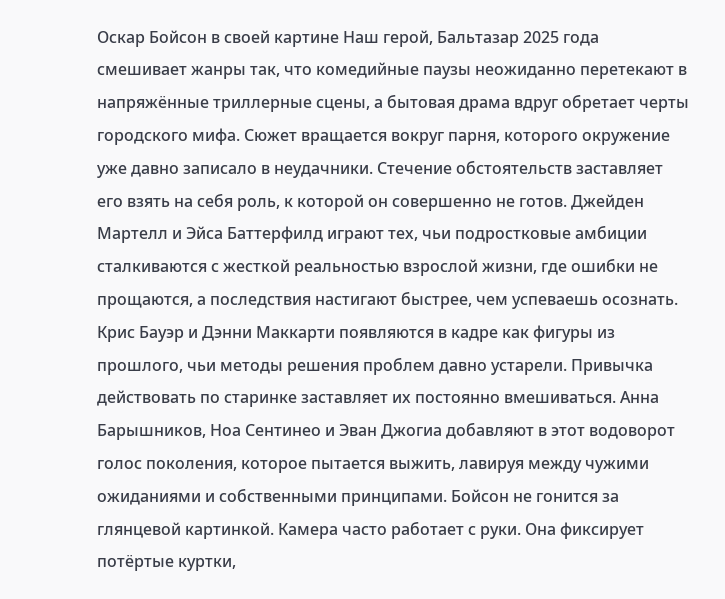Оскар Бойсон в своей картине Наш герой, Бальтазар 2025 года смешивает жанры так, что комедийные паузы неожиданно перетекают в напряжённые триллерные сцены, а бытовая драма вдруг обретает черты городского мифа. Сюжет вращается вокруг парня, которого окружение уже давно записало в неудачники. Стечение обстоятельств заставляет его взять на себя роль, к которой он совершенно не готов. Джейден Мартелл и Эйса Баттерфилд играют тех, чьи подростковые амбиции сталкиваются с жесткой реальностью взрослой жизни, где ошибки не прощаются, а последствия настигают быстрее, чем успеваешь осознать. Крис Бауэр и Дэнни Маккарти появляются в кадре как фигуры из прошлого, чьи методы решения проблем давно устарели. Привычка действовать по старинке заставляет их постоянно вмешиваться. Анна Барышников, Ноа Сентинео и Эван Джогиа добавляют в этот водоворот голос поколения, которое пытается выжить, лавируя между чужими ожиданиями и собственными принципами. Бойсон не гонится за глянцевой картинкой. Камера часто работает с руки. Она фиксирует потёртые куртки,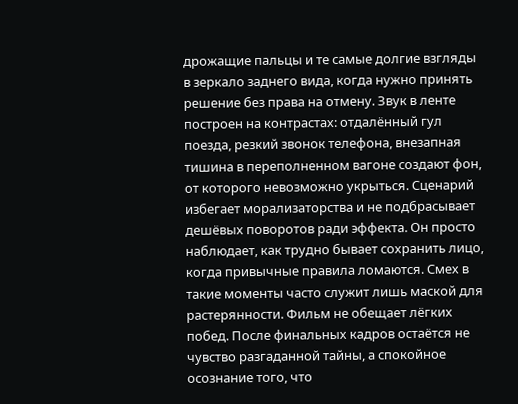дрожащие пальцы и те самые долгие взгляды в зеркало заднего вида, когда нужно принять решение без права на отмену. Звук в ленте построен на контрастах: отдалённый гул поезда, резкий звонок телефона, внезапная тишина в переполненном вагоне создают фон, от которого невозможно укрыться. Сценарий избегает морализаторства и не подбрасывает дешёвых поворотов ради эффекта. Он просто наблюдает, как трудно бывает сохранить лицо, когда привычные правила ломаются. Смех в такие моменты часто служит лишь маской для растерянности. Фильм не обещает лёгких побед. После финальных кадров остаётся не чувство разгаданной тайны, а спокойное осознание того, что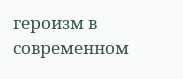героизм в современном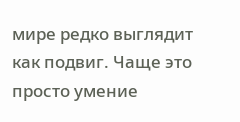мире редко выглядит как подвиг. Чаще это просто умение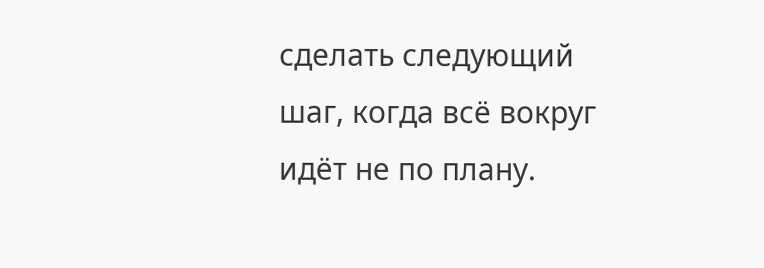сделать следующий шаг, когда всё вокруг идёт не по плану.